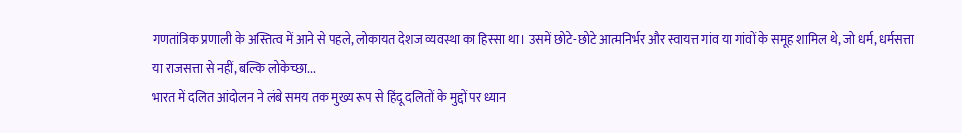गणतांत्रिक प्रणाली के अस्तित्व में आने से पहले, लोकायत देशज व्यवस्था का हिस्सा था। उसमें छोटे-छोटे आत्मनिर्भर और स्वायत्त गांव या गांवों के समूह शामिल थे, जो धर्म, धर्मसत्ता या राजसत्ता से नहीं, बल्कि लोकेच्छा...
भारत में दलित आंदोलन ने लंबे समय तक मुख्य रूप से हिंदू दलितों के मुद्दों पर ध्यान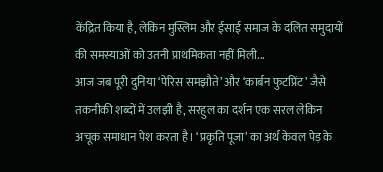केंद्रित किया है, लेकिन मुस्लिम और ईसाई समाज के दलित समुदायों की समस्याओं को उतनी प्राथमिकता नहीं मिली...
आज जब पूरी दुनिया ‘पेरिस समझौते’ और ‘कार्बन फुटप्रिंट’ जैसे तकनीकी शब्दों में उलझी है, सरहुल का दर्शन एक सरल लेकिन अचूक समाधान पेश करता है। ‘प्रकृति पूजा’ का अर्थ केवल पेड़ के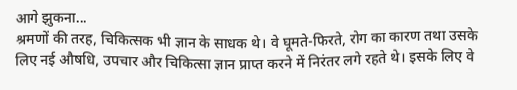आगे झुकना...
श्रमणों की तरह, चिकित्सक भी ज्ञान के साधक थे। वे घूमते-फिरते, रोग का कारण तथा उसके लिए नई औषधि, उपचार और चिकित्सा ज्ञान प्राप्त करने में निरंतर लगे रहते थे। इसके लिए वे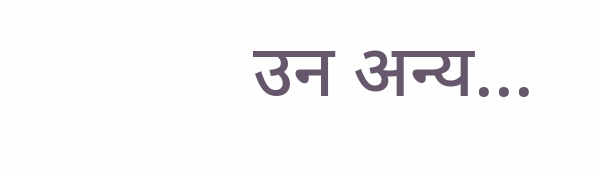उन अन्य...